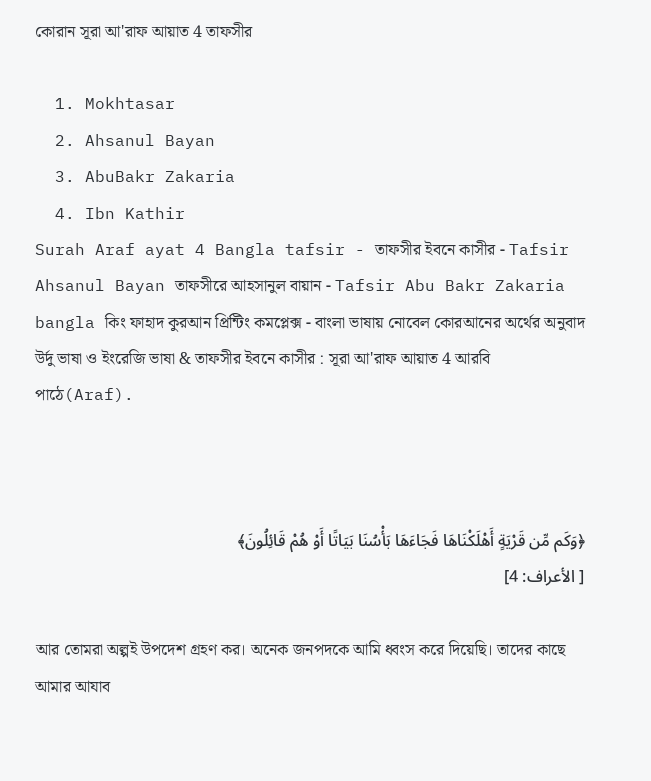কোরান সূরা আ'রাফ আয়াত 4 তাফসীর

  1. Mokhtasar
  2. Ahsanul Bayan
  3. AbuBakr Zakaria
  4. Ibn Kathir
Surah Araf ayat 4 Bangla tafsir - তাফসীর ইবনে কাসীর - Tafsir Ahsanul Bayan তাফসীরে আহসানুল বায়ান - Tafsir Abu Bakr Zakaria bangla কিং ফাহাদ কুরআন প্রিন্টিং কমপ্লেক্স - বাংলা ভাষায় নোবেল কোরআনের অর্থের অনুবাদ উর্দু ভাষা ও ইংরেজি ভাষা & তাফসীর ইবনে কাসীর : সূরা আ'রাফ আয়াত 4 আরবি পাঠে(Araf).



﴿وَكَم مِّن قَرْيَةٍ أَهْلَكْنَاهَا فَجَاءَهَا بَأْسُنَا بَيَاتًا أَوْ هُمْ قَائِلُونَ﴾
[ الأعراف: 4]

আর তোমরা অল্পই উপদেশ গ্রহণ কর। অনেক জনপদকে আমি ধ্বংস করে দিয়েছি। তাদের কাছে আমার আযাব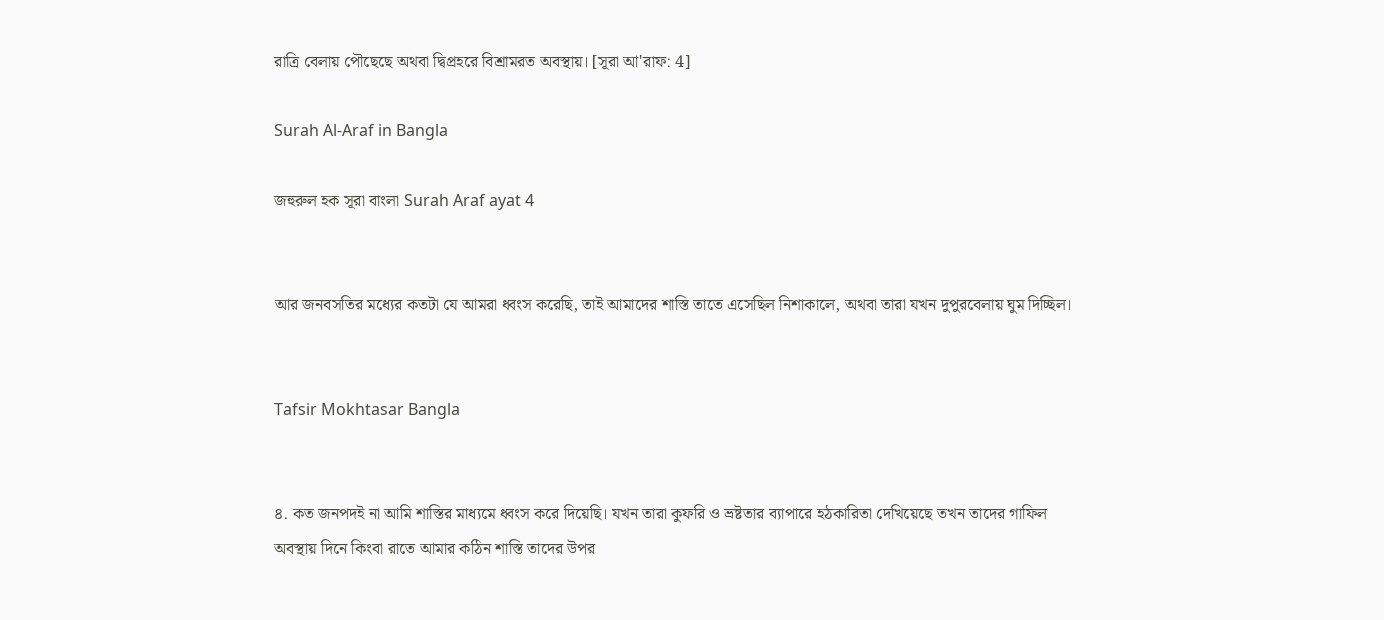রাত্রি বেলায় পৌছেছে অথবা দ্বিপ্রহরে বিশ্রামরত অবস্থায়। [সূরা আ'রাফ: 4]

Surah Al-Araf in Bangla

জহুরুল হক সূরা বাংলা Surah Araf ayat 4


আর জনবসতির মধ্যের কতটা যে আমরা ধ্বংস করেছি, তাই আমাদের শাস্তি তাতে এসেছিল নিশাকালে, অথবা তারা যখন দুপুরবেলায় ঘুম দিচ্ছিল।


Tafsir Mokhtasar Bangla


৪. কত জনপদই না আমি শাস্তির মাধ্যমে ধ্বংস করে দিয়েছি। যখন তারা কুফরি ও ভ্রষ্টতার ব্যাপারে হঠকারিতা দেখিয়েছে তখন তাদের গাফিল অবস্থায় দিনে কিংবা রাতে আমার কঠিন শাস্তি তাদের উপর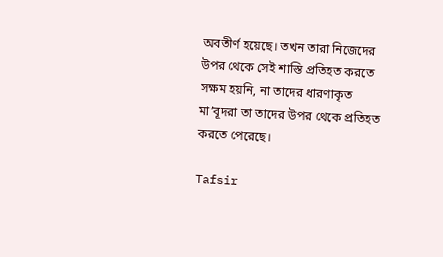অবতীর্ণ হয়েছে। তখন তারা নিজেদের উপর থেকে সেই শাস্তি প্রতিহত করতে সক্ষম হয়নি, না তাদের ধারণাকৃত মা’বূদরা তা তাদের উপর থেকে প্রতিহত করতে পেরেছে।

Tafsir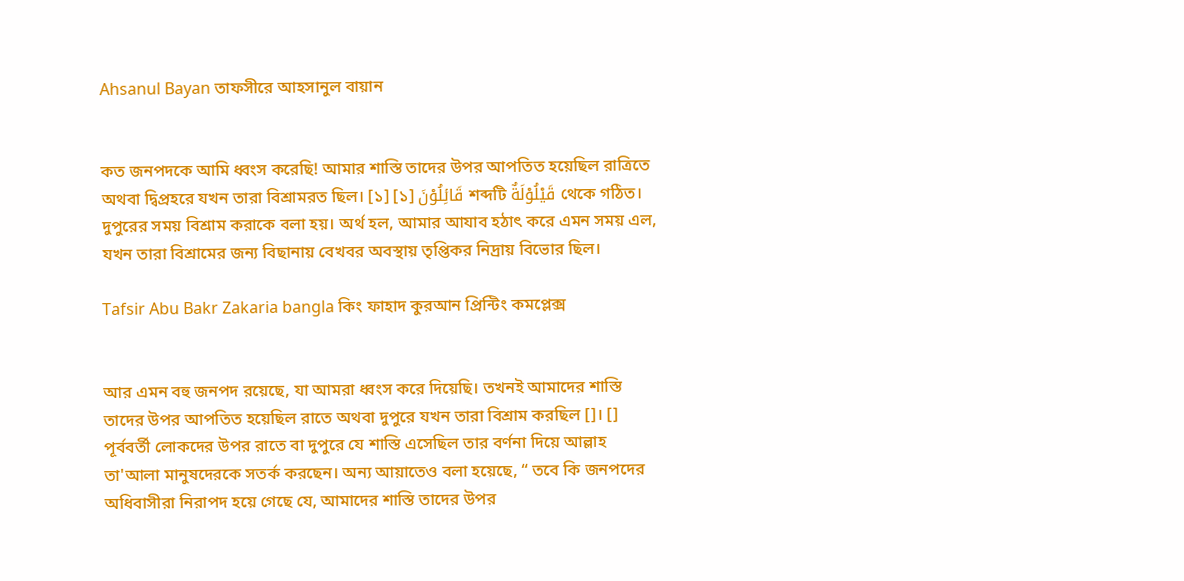Ahsanul Bayan তাফসীরে আহসানুল বায়ান


কত জনপদকে আমি ধ্বংস করেছি! আমার শাস্তি তাদের উপর আপতিত হয়েছিল রাত্রিতে অথবা দ্বিপ্রহরে যখন তারা বিশ্রামরত ছিল। [১] [১] قَائِلُوْنَ শব্দটি قَيْلُوْلَةٌ থেকে গঠিত। দুপুরের সময় বিশ্রাম করাকে বলা হয়। অর্থ হল, আমার আযাব হঠাৎ করে এমন সময় এল, যখন তারা বিশ্রামের জন্য বিছানায় বেখবর অবস্থায় তৃপ্তিকর নিদ্রায় বিভোর ছিল।

Tafsir Abu Bakr Zakaria bangla কিং ফাহাদ কুরআন প্রিন্টিং কমপ্লেক্স


আর এমন বহু জনপদ রয়েছে, যা আমরা ধ্বংস করে দিয়েছি। তখনই আমাদের শাস্তি তাদের উপর আপতিত হয়েছিল রাতে অথবা দুপুরে যখন তারা বিশ্রাম করছিল []। [] পূর্ববর্তী লোকদের উপর রাতে বা দুপুরে যে শাস্তি এসেছিল তার বর্ণনা দিয়ে আল্লাহ তা'আলা মানুষদেরকে সতর্ক করছেন। অন্য আয়াতেও বলা হয়েছে, “ তবে কি জনপদের অধিবাসীরা নিরাপদ হয়ে গেছে যে, আমাদের শাস্তি তাদের উপর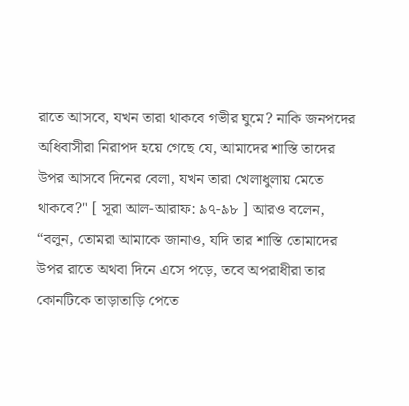রাতে আসবে, যখন তারা থাকবে গভীর ঘুমে? নাকি জনপদের অধিবাসীরা নিরাপদ হয়ে গেছে যে, আমাদের শাস্তি তাদের উপর আসবে দিনের বেলা, যখন তারা খেলাধুলায় মেতে থাকবে?" [ সূরা আল-আরাফ: ৯৭-৯৮ ] আরও বলেন, “বলুন, তোমরা আমাকে জানাও, যদি তার শাস্তি তোমাদের উপর রাতে অথবা দিনে এসে পড়ে, তবে অপরাধীরা তার কোনটিকে তাড়াতাড়ি পেতে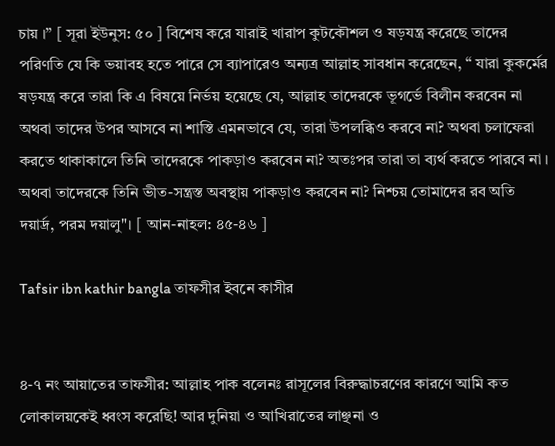চায় ।” [ সূরা ইউনুস: ৫০ ] বিশেষ করে যারাই খারাপ কুটকৌশল ও ষড়যন্ত্র করেছে তাদের পরিণতি যে কি ভয়াবহ হতে পারে সে ব্যাপারেও অন্যত্র আল্লাহ সাবধান করেছেন, “ যারা কুকর্মের ষড়যন্ত্র করে তারা কি এ বিষয়ে নির্ভয় হয়েছে যে, আল্লাহ তাদেরকে ভূগর্ভে বিলীন করবেন না অথবা তাদের উপর আসবে না শাস্তি এমনভাবে যে, তারা উপলব্ধিও করবে না? অথবা চলাফেরা করতে থাকাকালে তিনি তাদেরকে পাকড়াও করবেন না? অতঃপর তারা তা ব্যর্থ করতে পারবে না । অথবা তাদেরকে তিনি ভীত-সন্ত্রস্ত অবস্থায় পাকড়াও করবেন না? নিশ্চয় তোমাদের রব অতি দয়ার্দ্র, পরম দয়ালু"। [ আন-নাহল: ৪৫-৪৬ ]

Tafsir ibn kathir bangla তাফসীর ইবনে কাসীর


৪-৭ নং আয়াতের তাফসীর: আল্লাহ পাক বলেনঃ রাসূলের বিরুদ্ধাচরণের কারণে আমি কত লোকালয়কেই ধ্বংস করেছি! আর দুনিয়া ও আখিরাতের লাঞ্ছনা ও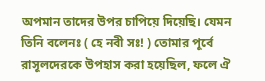অপমান তাদের উপর চাপিয়ে দিয়েছি। যেমন তিনি বলেনঃ ( হে নবী সঃ! ) তোমার পূর্বে রাসূলদেরকে উপহাস করা হয়েছিল, ফলে ঐ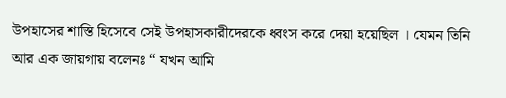উপহাসের শাস্তি হিসেবে সেই উপহাসকারীদেরকে ধ্বংস করে দেয়া হয়েছিল । যেমন তিনি আর এক জায়গায় বলেনঃ “ যখন আমি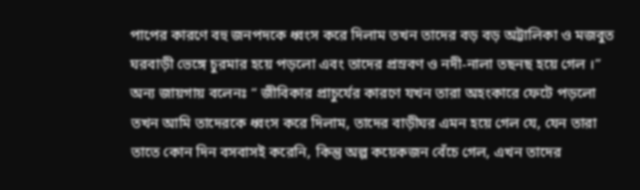পাপের কারণে বহু জনপদকে ধ্বংস করে দিলাম তখন তাদের বড় বড় অট্টালিকা ও মজবুত ঘরবাড়ী ভেঙ্গে চুরমার হয়ে পড়লো এবং তাদের প্রস্রবণ ও নদী-নালা তছনছ হয়ে গেল ।” অন্য জায়গায় বলেনঃ “ জীবিকার প্রাচুর্যের কারণে যখন তারা অহংকারে ফেটে পড়লো তখন আমি তাদেরকে ধ্বংস করে দিলাম, তাদের বাড়ীঘর এমন হয়ে গেল যে, যেন তারা তাতে কোন দিন বসবাসই করেনি, কিন্তু অল্প কয়েকজন বেঁচে গেল, এখন তাদের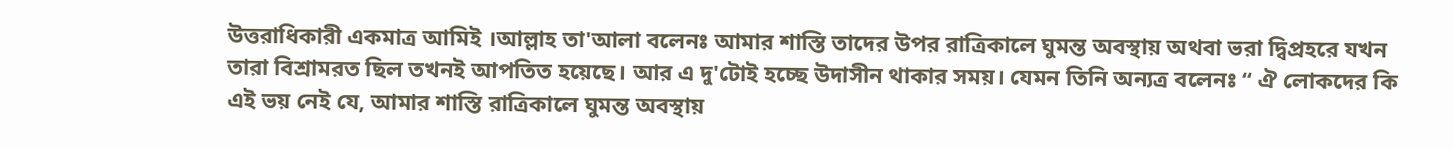উত্তরাধিকারী একমাত্র আমিই ।আল্লাহ তা'আলা বলেনঃ আমার শাস্তি তাদের উপর রাত্রিকালে ঘুমন্ত অবস্থায় অথবা ভরা দ্বিপ্রহরে যখন তারা বিশ্রামরত ছিল তখনই আপতিত হয়েছে। আর এ দু'টোই হচ্ছে উদাসীন থাকার সময়। যেমন তিনি অন্যত্র বলেনঃ “ ঐ লোকদের কি এই ভয় নেই যে, আমার শাস্তি রাত্রিকালে ঘুমন্ত অবস্থায়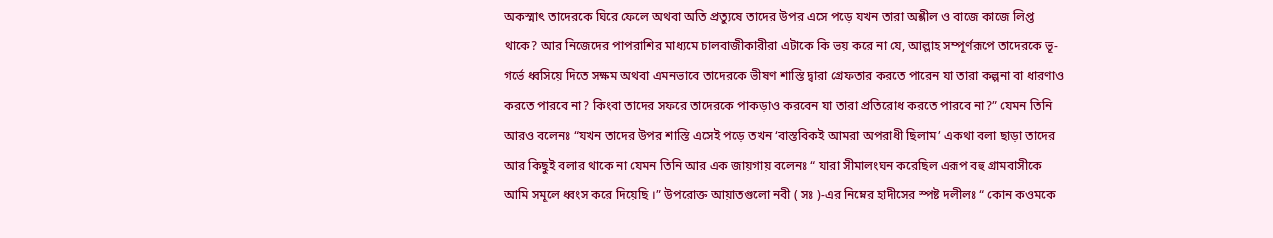অকস্মাৎ তাদেরকে ঘিরে ফেলে অথবা অতি প্রত্যুষে তাদের উপর এসে পড়ে যখন তারা অশ্লীল ও বাজে কাজে লিপ্ত থাকে? আর নিজেদের পাপরাশির মাধ্যমে চালবাজীকারীরা এটাকে কি ভয় করে না যে, আল্লাহ সম্পূর্ণরূপে তাদেরকে ভূ-গর্ভে ধ্বসিয়ে দিতে সক্ষম অথবা এমনভাবে তাদেরকে ভীষণ শাস্তি দ্বারা গ্রেফতার করতে পারেন যা তারা কল্পনা বা ধারণাও করতে পারবে না? কিংবা তাদের সফরে তাদেরকে পাকড়াও করবেন যা তারা প্রতিরোধ করতে পারবে না?” যেমন তিনি আরও বলেনঃ “যখন তাদের উপর শাস্তি এসেই পড়ে তখন ‘বাস্তবিকই আমরা অপরাধী ছিলাম’ একথা বলা ছাড়া তাদের আর কিছুই বলার থাকে না যেমন তিনি আর এক জায়গায় বলেনঃ “ যারা সীমালংঘন করেছিল এরূপ বহু গ্রামবাসীকে আমি সমূলে ধ্বংস করে দিয়েছি ।” উপরোক্ত আয়াতগুলো নবী ( সঃ )-এর নিম্নের হাদীসের স্পষ্ট দলীলঃ “ কোন কওমকে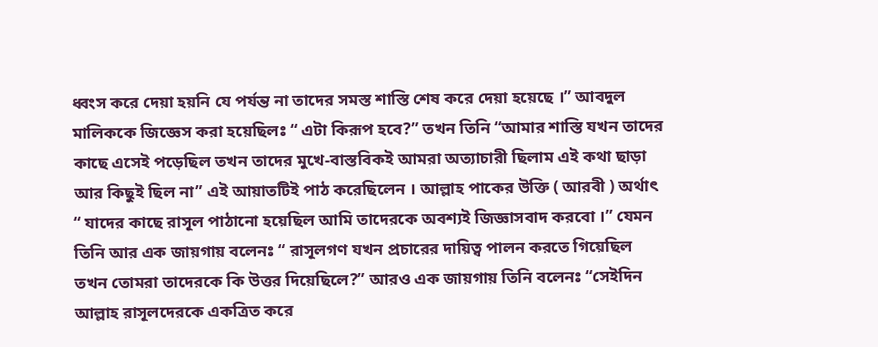ধ্বংস করে দেয়া হয়নি যে পর্যন্ত না তাদের সমস্ত শাস্তি শেষ করে দেয়া হয়েছে ।” আবদুল মালিককে জিজ্ঞেস করা হয়েছিলঃ “ এটা কিরূপ হবে?” তখন তিনি “আমার শাস্তি যখন তাদের কাছে এসেই পড়েছিল তখন তাদের মুখে-বাস্তবিকই আমরা অত্যাচারী ছিলাম এই কথা ছাড়া আর কিছুই ছিল না” এই আয়াতটিই পাঠ করেছিলেন । আল্লাহ পাকের উক্তি ( আরবী ) অর্থাৎ “ যাদের কাছে রাসূল পাঠানো হয়েছিল আমি তাদেরকে অবশ্যই জিজ্ঞাসবাদ করবো ।” যেমন তিনি আর এক জায়গায় বলেনঃ “ রাসূলগণ যখন প্রচারের দায়িত্ব পালন করতে গিয়েছিল তখন তোমরা তাদেরকে কি উত্তর দিয়েছিলে?” আরও এক জায়গায় তিনি বলেনঃ “সেইদিন আল্লাহ রাসূলদেরকে একত্রিত করে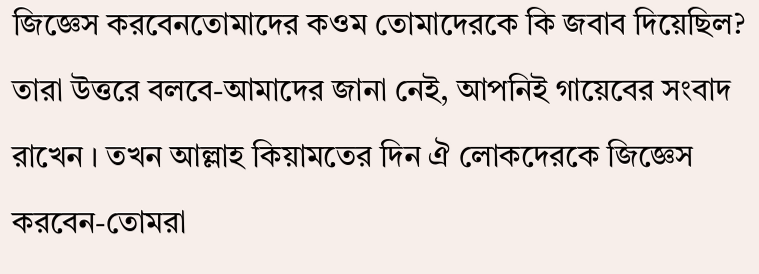জিজ্ঞেস করবেনতোমাদের কওম তোমাদেরকে কি জবাব দিয়েছিল? তারা উত্তরে বলবে-আমাদের জানা নেই, আপনিই গায়েবের সংবাদ রাখেন । তখন আল্লাহ কিয়ামতের দিন ঐ লোকদেরকে জিজ্ঞেস করবেন-তোমরা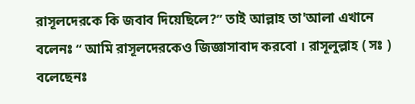রাসূলদেরকে কি জবাব দিয়েছিলে?” তাই আল্লাহ তা'আলা এখানে বলেনঃ “ আমি রাসূলদেরকেও জিজ্ঞাসাবাদ করবো । রাসূলুল্লাহ ( সঃ ) বলেছেনঃ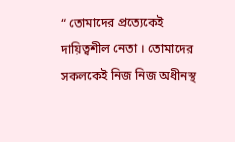“ তোমাদের প্রত্যেকেই দায়িত্বশীল নেতা । তোমাদের সকলকেই নিজ নিজ অধীনস্থ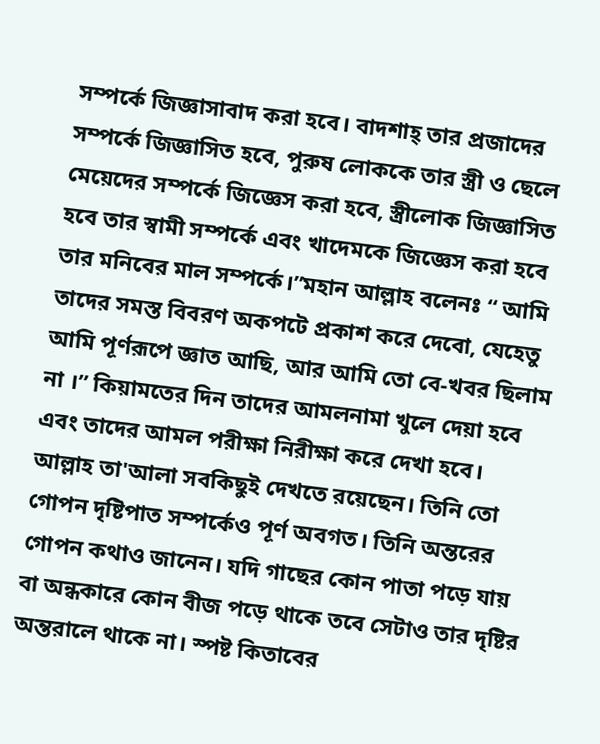সম্পর্কে জিজ্ঞাসাবাদ করা হবে। বাদশাহ্ তার প্রজাদের সম্পর্কে জিজ্ঞাসিত হবে, পুরুষ লোককে তার স্ত্রী ও ছেলে মেয়েদের সম্পর্কে জিজ্ঞেস করা হবে, স্ত্রীলোক জিজ্ঞাসিত হবে তার স্বামী সম্পর্কে এবং খাদেমকে জিজ্ঞেস করা হবে তার মনিবের মাল সম্পর্কে।”মহান আল্লাহ বলেনঃ “ আমি তাদের সমস্ত বিবরণ অকপটে প্রকাশ করে দেবো, যেহেতু আমি পূর্ণরূপে জ্ঞাত আছি, আর আমি তো বে-খবর ছিলাম না ।” কিয়ামতের দিন তাদের আমলনামা খুলে দেয়া হবে এবং তাদের আমল পরীক্ষা নিরীক্ষা করে দেখা হবে। আল্লাহ তা'আলা সবকিছুই দেখতে রয়েছেন। তিনি তো গোপন দৃষ্টিপাত সম্পর্কেও পূর্ণ অবগত। তিনি অন্তরের গোপন কথাও জানেন। যদি গাছের কোন পাতা পড়ে যায় বা অন্ধকারে কোন বীজ পড়ে থাকে তবে সেটাও তার দৃষ্টির অন্তরালে থাকে না। স্পষ্ট কিতাবের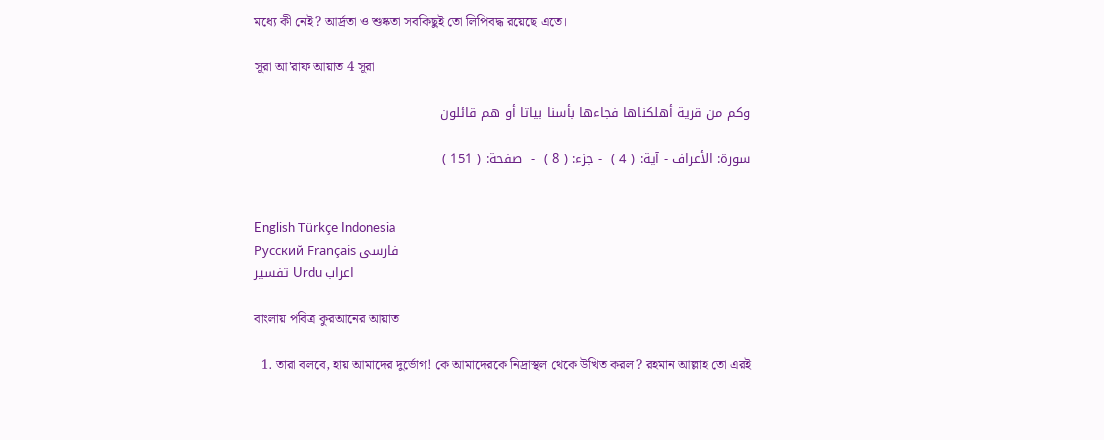মধ্যে কী নেই? আর্দ্রতা ও শুষ্কতা সবকিছুই তো লিপিবদ্ধ রয়েছে এতে।

সূরা আ'রাফ আয়াত 4 সূরা

وكم من قرية أهلكناها فجاءها بأسنا بياتا أو هم قائلون

سورة: الأعراف - آية: ( 4 )  - جزء: ( 8 )  -  صفحة: ( 151 )


English Türkçe Indonesia
Русский Français فارسی
تفسير Urdu اعراب

বাংলায় পবিত্র কুরআনের আয়াত

  1. তারা বলবে, হায় আমাদের দুর্ভোগ! কে আমাদেরকে নিদ্রাস্থল থেকে উখিত করল? রহমান আল্লাহ তো এরই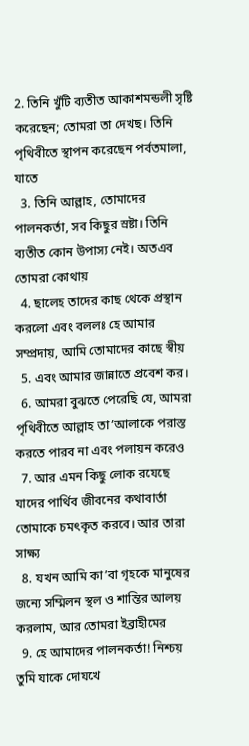2. তিনি খুঁটি ব্যতীত আকাশমন্ডলী সৃষ্টি করেছেন; তোমরা তা দেখছ। তিনি পৃথিবীতে স্থাপন করেছেন পর্বতমালা, যাতে
  3. তিনি আল্লাহ, তোমাদের পালনকর্তা, সব কিছুর স্রষ্টা। তিনি ব্যতীত কোন উপাস্য নেই। অতএব তোমরা কোথায়
  4. ছালেহ তাদের কাছ থেকে প্রস্থান করলো এবং বললঃ হে আমার সম্প্রদায়, আমি তোমাদের কাছে স্বীয়
  5. এবং আমার জান্নাতে প্রবেশ কর।
  6. আমরা বুঝতে পেরেছি যে, আমরা পৃথিবীতে আল্লাহ তা’আলাকে পরাস্ত করতে পারব না এবং পলায়ন করেও
  7. আর এমন কিছু লোক রযেছে যাদের পার্থিব জীবনের কথাবার্তা তোমাকে চমৎকৃত করবে। আর তারা সাক্ষ্য
  8. যখন আমি কা’বা গৃহকে মানুষের জন্যে সম্মিলন স্থল ও শান্তির আলয় করলাম, আর তোমরা ইব্রাহীমের
  9. হে আমাদের পালনকর্তা! নিশ্চয় তুমি যাকে দোযখে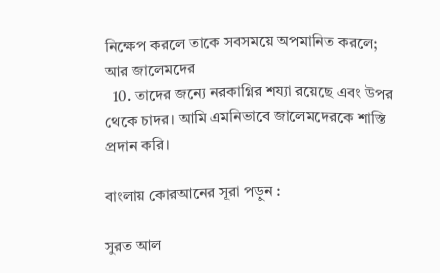নিক্ষেপ করলে তাকে সবসময়ে অপমানিত করলে; আর জালেমদের
  10. তাদের জন্যে নরকাগ্নির শয্যা রয়েছে এবং উপর থেকে চাদর। আমি এমনিভাবে জালেমদেরকে শাস্তি প্রদান করি।

বাংলায় কোরআনের সূরা পড়ুন :

সুরত আল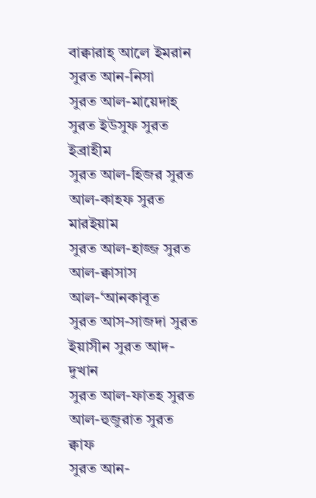বাক্বারাহ্ আলে ইমরান সুরত আন-নিসা
সুরত আল-মায়েদাহ্ সুরত ইউসুফ সুরত ইব্রাহীম
সুরত আল-হিজর সুরত আল-কাহফ সুরত মারইয়াম
সুরত আল-হাজ্জ সুরত আল-ক্বাসাস আল-‘আনকাবূত
সুরত আস-সাজদা সুরত ইয়াসীন সুরত আদ-দুখান
সুরত আল-ফাতহ সুরত আল-হুজুরাত সুরত ক্বাফ
সুরত আন-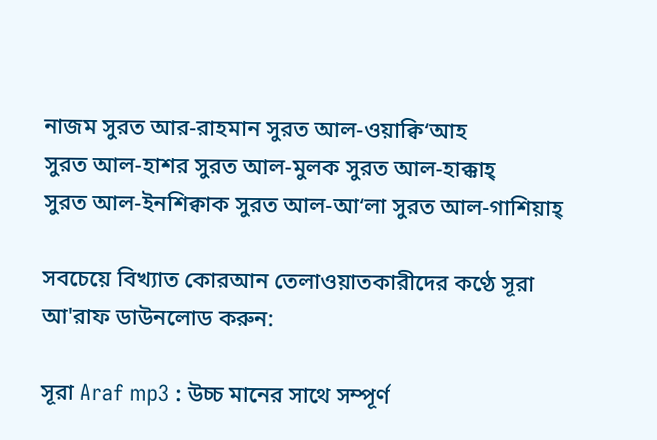নাজম সুরত আর-রাহমান সুরত আল-ওয়াক্বি‘আহ
সুরত আল-হাশর সুরত আল-মুলক সুরত আল-হাক্কাহ্
সুরত আল-ইনশিক্বাক সুরত আল-আ‘লা সুরত আল-গাশিয়াহ্

সবচেয়ে বিখ্যাত কোরআন তেলাওয়াতকারীদের কণ্ঠে সূরা আ'রাফ ডাউনলোড করুন:

সূরা Araf mp3 : উচ্চ মানের সাথে সম্পূর্ণ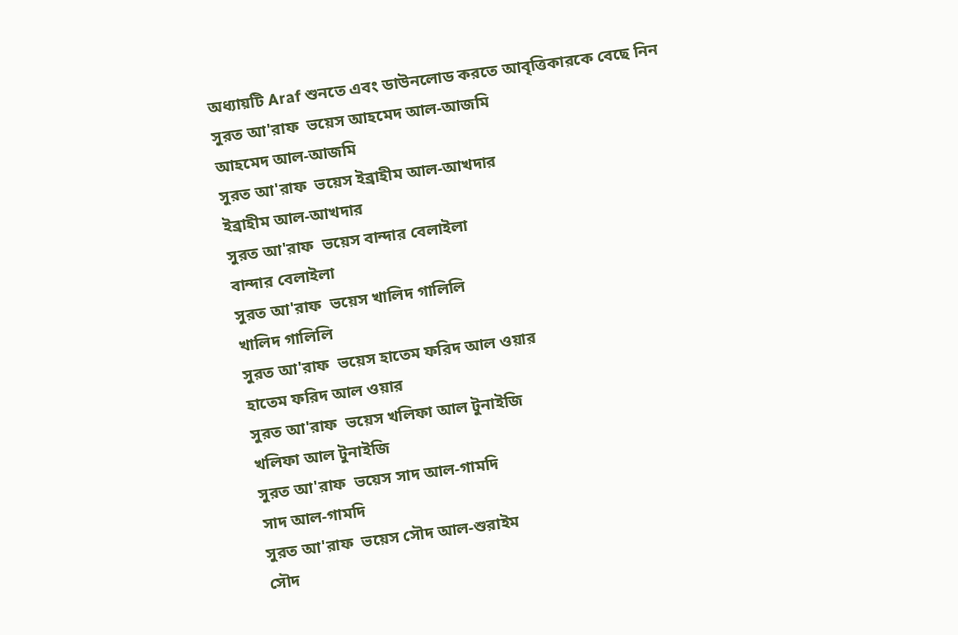অধ্যায়টি Araf শুনতে এবং ডাউনলোড করতে আবৃত্তিকারকে বেছে নিন
সুরত আ'রাফ  ভয়েস আহমেদ আল-আজমি
আহমেদ আল-আজমি
সুরত আ'রাফ  ভয়েস ইব্রাহীম আল-আখদার
ইব্রাহীম আল-আখদার
সুরত আ'রাফ  ভয়েস বান্দার বেলাইলা
বান্দার বেলাইলা
সুরত আ'রাফ  ভয়েস খালিদ গালিলি
খালিদ গালিলি
সুরত আ'রাফ  ভয়েস হাতেম ফরিদ আল ওয়ার
হাতেম ফরিদ আল ওয়ার
সুরত আ'রাফ  ভয়েস খলিফা আল টুনাইজি
খলিফা আল টুনাইজি
সুরত আ'রাফ  ভয়েস সাদ আল-গামদি
সাদ আল-গামদি
সুরত আ'রাফ  ভয়েস সৌদ আল-শুরাইম
সৌদ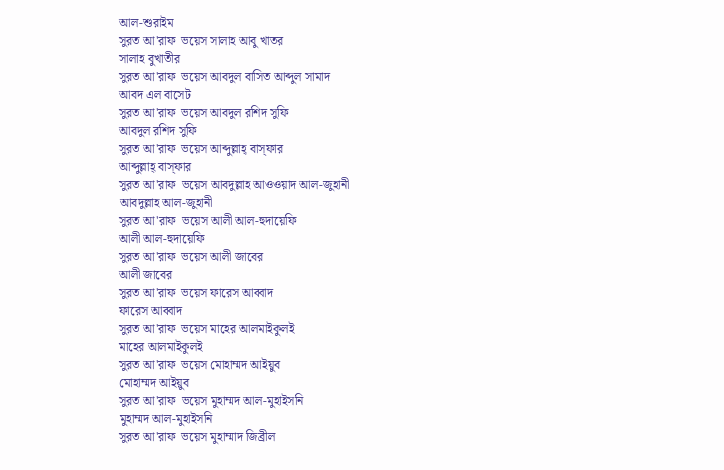আল-শুরাইম
সুরত আ'রাফ  ভয়েস সালাহ আবু খাতর
সালাহ বুখাতীর
সুরত আ'রাফ  ভয়েস আবদুল বাসিত আব্দুল সামাদ
আবদ এল বাসেট
সুরত আ'রাফ  ভয়েস আবদুল রশিদ সুফি
আবদুল রশিদ সুফি
সুরত আ'রাফ  ভয়েস আব্দুল্লাহ্ বাস্‌ফার
আব্দুল্লাহ্ বাস্‌ফার
সুরত আ'রাফ  ভয়েস আবদুল্লাহ আওওয়াদ আল-জুহানী
আবদুল্লাহ আল-জুহানী
সুরত আ'রাফ  ভয়েস আলী আল-হুদায়েফি
আলী আল-হুদায়েফি
সুরত আ'রাফ  ভয়েস আলী জাবের
আলী জাবের
সুরত আ'রাফ  ভয়েস ফারেস আব্বাদ
ফারেস আব্বাদ
সুরত আ'রাফ  ভয়েস মাহের আলমাইকুলই
মাহের আলমাইকুলই
সুরত আ'রাফ  ভয়েস মোহাম্মদ আইয়ুব
মোহাম্মদ আইয়ুব
সুরত আ'রাফ  ভয়েস মুহাম্মদ আল-মুহাইসনি
মুহাম্মদ আল-মুহাইসনি
সুরত আ'রাফ  ভয়েস মুহাম্মাদ জিব্রীল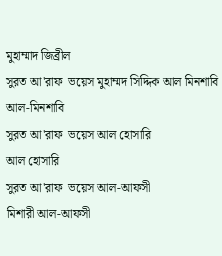মুহাম্মাদ জিব্রীল
সুরত আ'রাফ  ভয়েস মুহাম্মদ সিদ্দিক আল মিনশাবি
আল-মিনশাবি
সুরত আ'রাফ  ভয়েস আল হোসারি
আল হোসারি
সুরত আ'রাফ  ভয়েস আল-আফসী
মিশারী আল-আফসী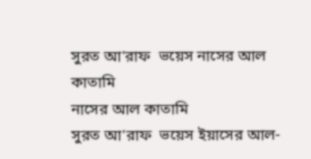সুরত আ'রাফ  ভয়েস নাসের আল কাতামি
নাসের আল কাতামি
সুরত আ'রাফ  ভয়েস ইয়াসের আল-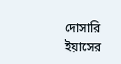দোসারি
ইয়াসের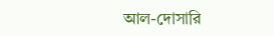আল-দোসারি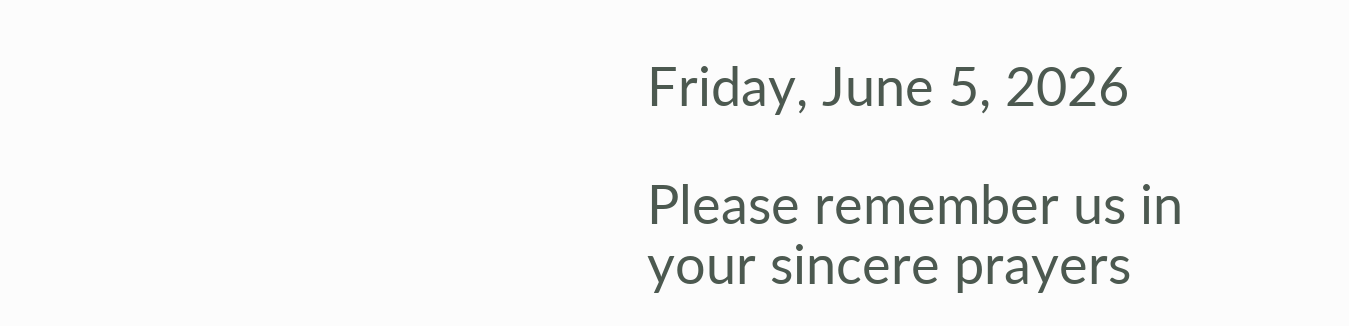Friday, June 5, 2026

Please remember us in your sincere prayers